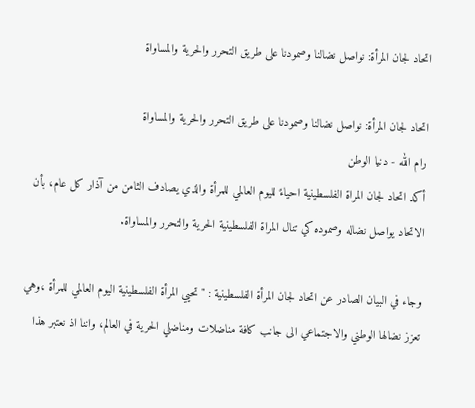اتحاد لجان المرأة: نواصل نضالنا وصمودنا على طريق التحرر والحرية والمساواة

اتحاد لجان المرأة: نواصل نضالنا وصمودنا على طريق التحرر والحرية والمساواة
رام الله - دنيا الوطن
أكد اتحاد لجان المراة الفلسطينية احياءً لليوم العالمي للمرأة والذي يصادف الثامن من آذار كل عام، بأن الاتحاد يواصل نضاله وصموده كي تنال المراة الفلسطينية الحرية والتحرر والمساواة.

وجاء في البيان الصادر عن اتحاد لجان المرأة الفلسطينية : "تحيي المرأة الفلسطينية اليوم العالمي للمرأة ،وهي تعزز نضالها الوطني والاجتماعي الى جانب كافة مناضلات ومناضلي الحرية في العالم، واننا اذ نعتبر هذا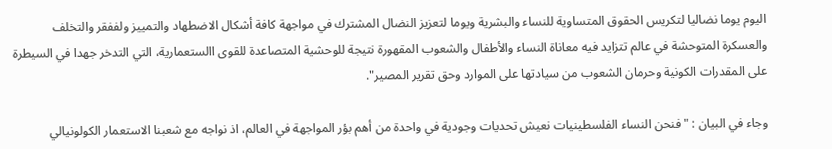اليوم يوما نضاليا لتكريس الحقوق المتساوية للنساء والبشرية ويوما لتعزيز النضال المشترك في مواجهة كافة أشكال الاضطهاد والتمييز ولففقر والتخلف والعسكرة المتوحشة في عالم تتزايد فيه معاناة النساء والأطفال والشعوب المقهورة نتيجة للوحشية المتصاعدة للقوى االستعمارية، التي التدخر جهدا في السيطرة على المقدرات الكونية وحرمان الشعوب من سيادتها على الموارد وحق تقرير المصير".

وجاء في البيان : "فنحن النساء الفلسطينيات نعيش تحديات وجودية في واحدة من أهم بؤر المواجهة في العالم، اذ نواجه مع شعبنا الاستعمار الكولونيالي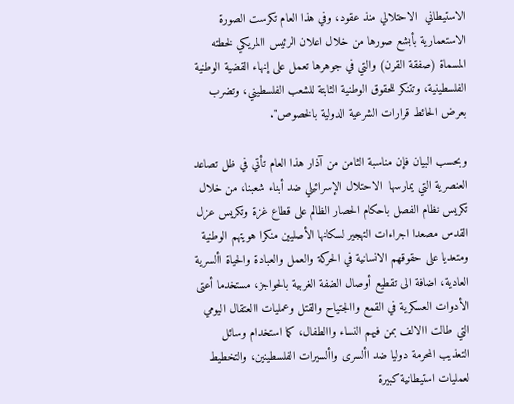الاستيطاني  الاحتلالي منذ عقود، وفي هذا العام تكرست الصورة الاستعمارية بأبشع صورها من خلال اعلان الرئيس االمريكي لخطته المسماة (صفقة القرن) والتي في جوهرها تعمل على إنهاء القضية الوطنية الفلسطينية، وتتنكر للحقوق الوطنية الثابتة للشعب الفلسطيني، وتضرب بعرض الحائط قرارات الشرعية الدولية بالخصوص".

وبحسب البيان فإن مناسبة الثامن من آذار هذا العام تأتي في ظل تصاعد العنصرية التي يمارسها  الاحتلال الإسرائيلي ضد أبناء شعبنا، من خلال تكريس نظام الفصل باحكام الحصار الظالم على قطاع غزة وتكريس عزل القدس مصعدا اجراءات التهجير لسكانها الأصليين منكرا هويتهم الوطنية ومتعديا على حقوقهم الانسانية في الحركة والعمل والعبادة والحياة األسرية العادية، اضافة الى تقطيع أوصال الضفة الغربية بالحواجز، مستخدما أعتى الأدوات العسكرية في القمع واالجتياح والقتل وعمليات االعتقال اليومي التي طالت االالف بمن فيهم النساء واالطفال، كما استخدام وسائل التعذيب المحرمة دوليا ضد األسرى واألسيرات الفلسطينين، والتخطيط لعمليات استيطانية كبيرة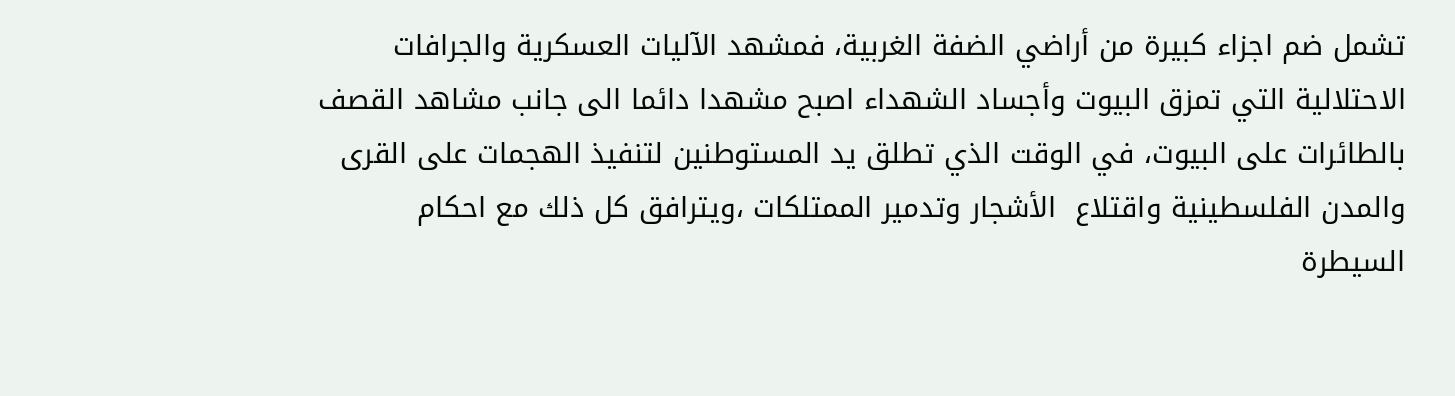تشمل ضم اجزاء كبيرة من أراضي الضفة الغربية، فمشهد الآليات العسكرية والجرافات الاحتلالية التي تمزق البيوت وأجساد الشهداء اصبح مشهدا دائما الى جانب مشاهد القصف بالطائرات على البيوت، في الوقت الذي تطلق يد المستوطنين لتنفيذ الهجمات على القرى والمدن الفلسطينية واقتلاع  الأشجار وتدمير الممتلكات ،ويترافق كل ذلك مع احكام السيطرة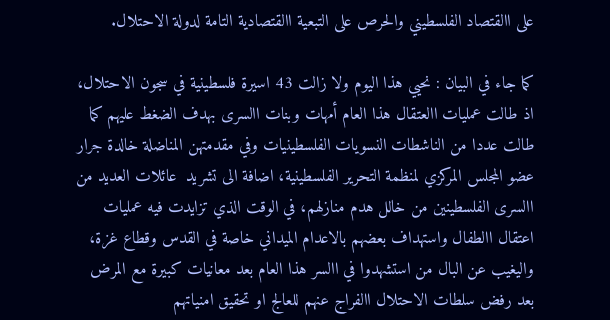على االقتصاد الفلسطيني والحرص على التبعية االقتصادية التامة لدولة الاحتلال.

كما جاء في البيان : نحيي هذا اليوم ولا زالت 43 اسيرة فلسطينية في سجون الاحتلال، اذ طالت عمليات االعتقال هذا العام أمهات وبنات االسرى بهدف الضغط عليهم كما طالت عددا من الناشطات النسويات الفلسطينيات وفي مقدمتهن المناضلة خالدة جرار عضو المجلس المركزي لمنظمة التحرير الفلسطينية، اضافة الى تشريد  عائلات العديد من االسرى الفلسطينين من خالل هدم منازلهم، في الوقت الذي تزايدت فيه عمليات اعتقال االطفال واستهداف بعضهم بالاعدام الميداني خاصة في القدس وقطاع غزة، واليغيب عن البال من استشهدوا في االسر هذا العام بعد معانيات كبيرة مع المرض بعد رفض سلطات الاحتلال االفراج عنهم للعالج او تحقيق امنياتهم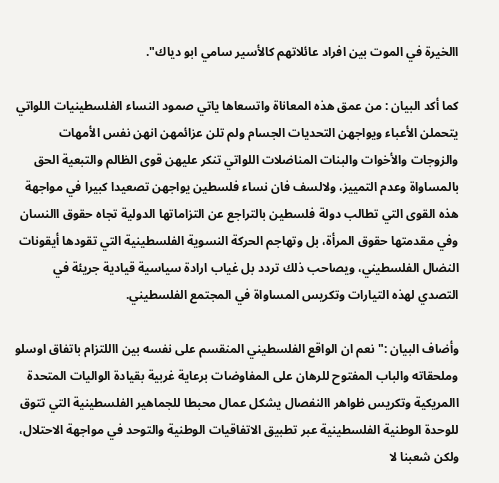االخيرة في الموت بين افراد عائلاتهم كالأسير سامي ابو دياك".

كما أكد البيان : من عمق هذه المعاناة واتسعاها ياتي صمود النساء الفلسطينيات اللواتي يتحملن الأعباء ويواجهن التحديات الجسام ولم تلن عزائمهن انهن نفس الأمهات والزوجات والأخوات والبنات المناضلات اللواتي تنكر عليهن قوى الظالم والتبعية الحق بالمساواة وعدم التمييز، ولالسف فان نساء فلسطين يواجهن تصعيدا كبيرا في مواجهة هذه القوى التي تطالب دولة فلسطين بالتراجع عن التزاماتها الدولية تجاه حقوق االنسان وفي مقدمتها حقوق المرأة، بل وتهاجم الحركة النسوية الفلسطينية التي تقودها أيقونات النضال الفلسطيني، ويصاحب ذلك تردد بل غياب ارادة سياسية قيادية جريئة في التصدي لهذه التيارات وتكريس المساواة في المجتمع الفلسطيني.

وأضاف البيان :" نعم ان الواقع الفلسطيني المنقسم على نفسه بين االلتزام باتفاق اوسلو وملحقاته والباب المفتوح للرهان على المفاوضات برعاية غربية بقيادة الواليات المتحدة االمريكية وتكريس ظواهر االنفصال يشكل عمال محبطا للجماهير الفلسطينية التي تتوق للوحدة الوطنية الفلسطينية عبر تطبيق الاتفاقيات الوطنية والتوحد في مواجهة الاحتلال، ولكن شعبنا لا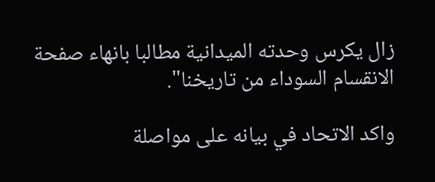زال يكرس وحدته الميدانية مطالبا بانهاء صفحة الانقسام السوداء من تاريخنا".

واكد الاتحاد في بيانه على مواصلة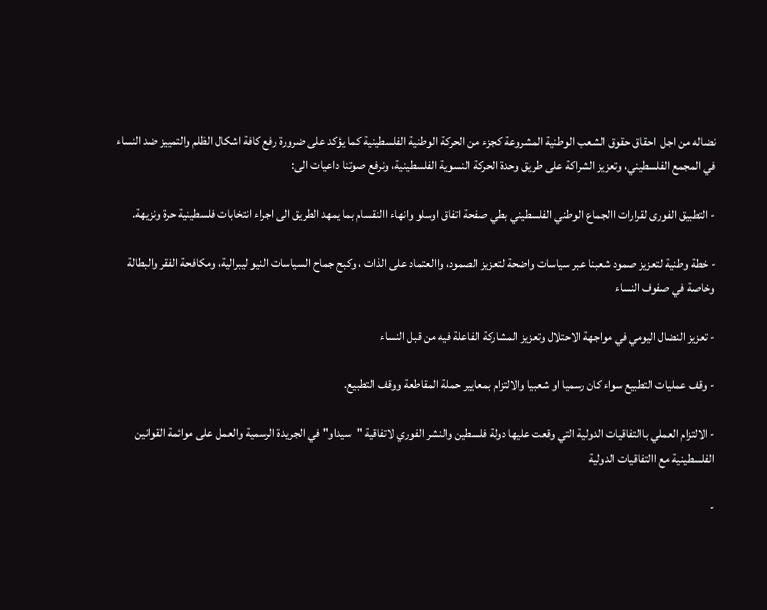نضاله من اجل  احقاق حقوق الشعب الوطنية المشروعة كجزء من الحركة الوطنية الفلسطينية كما يؤكد على ضرورة رفع كافة اشكال الظلم والتمييز ضد النساء في المجمع الفلسطيني، وتعزيز الشراكة على طريق وحدة الحركة النسوية الفلسطينية، ونرفع صوتنا داعيات الى:

- التطبيق الفورى لقرارات االجماع الوطني الفلسطيني بطي صفحة اتفاق اوسلو وانهاء االنقسام بما يمهد الطريق الى اجراء انتخابات فلسطينية حرة ونزيهة.

- خطة وطنية لتعزيز صمود شعبنا عبر سياسات واضحة لتعزيز الصمود، واالعتماد على الذات ، وكبح جماح السياسات النيو ليبرالية، ومكافحة الفقر والبطالة وخاصة في صفوف النساء

- تعزيز النضال اليومي في مواجهة الاحتلال وتعزيز المشاركة الفاعلة فيه من قبل النساء

- وقف عمليات التطبيع سواء كان رسميا او شعبيا والالتزام بمعايير حملة المقاطعة ووقف التطبيع.

- الالتزام العملي باالتفاقيات الدولية التي وقعت عليها دولة فلسطين والنشر الفوري لاتفاقية "سيداو" في الجريدة الرسمية والعمل على موائمة القوانين الفلسطينية مع االتفاقيات الدولية

-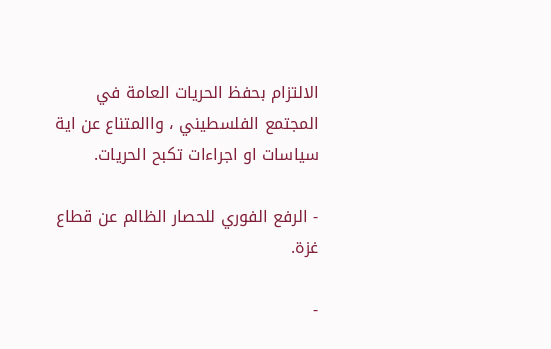الالتزام بحفظ الحريات العامة في المجتمع الفلسطيني ، واالمتناع عن اية سياسات او اجراءات تكبح الحريات.

- الرفع الفوري للحصار الظالم عن قطاع غزة.

-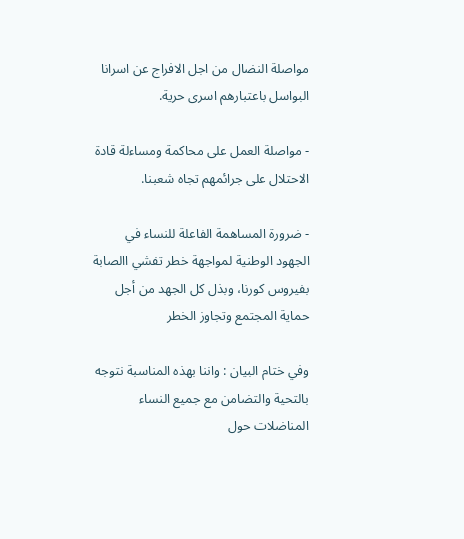مواصلة النضال من اجل الافراج عن اسرانا البواسل باعتبارهم اسرى حرية.

- مواصلة العمل على محاكمة ومساءلة قادة الاحتلال على جرائمهم تجاه شعبنا.

- ضرورة المساهمة الفاعلة للنساء في الجهود الوطنية لمواجهة خطر تفشي االصابة بفيروس كورنا، وبذل كل الجهد من أجل حماية المجتمع وتجاوز الخطر

وفي ختام البيان : واننا بهذه المناسبة نتوجه بالتحية والتضامن مع جميع النساء المناضلات حول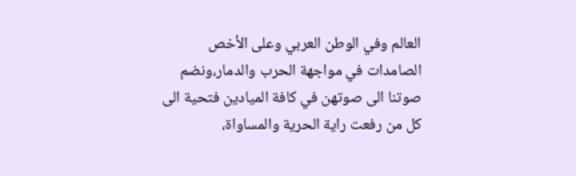العالم وفي الوطن العربي وعلى الأخص الصامدات في مواجهة الحرب والدمار،ونضم صوتنا الى صوتهن في كافة الميادين فتحية الى كل من رفعت راية الحرية والمساواة،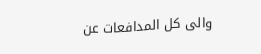والى كل المدافعات عن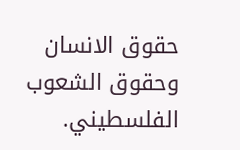حقوق الانسان وحقوق الشعوب الفلسطيني.